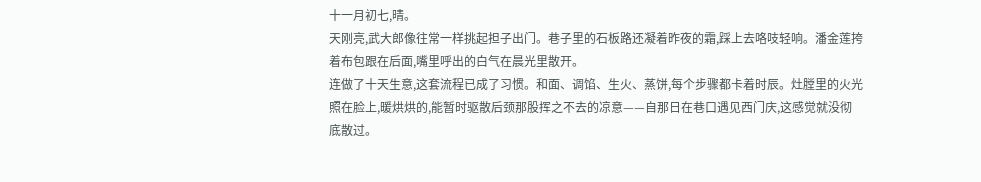十一月初七,晴。
天刚亮,武大郎像往常一样挑起担子出门。巷子里的石板路还凝着昨夜的霜,踩上去咯吱轻响。潘金莲挎着布包跟在后面,嘴里呼出的白气在晨光里散开。
连做了十天生意,这套流程已成了习惯。和面、调馅、生火、蒸饼,每个步骤都卡着时辰。灶膛里的火光照在脸上,暖烘烘的,能暂时驱散后颈那股挥之不去的凉意——自那日在巷口遇见西门庆,这感觉就没彻底散过。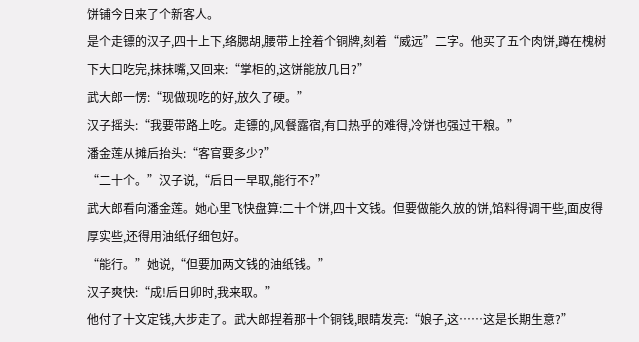饼铺今日来了个新客人。
是个走镖的汉子,四十上下,络腮胡,腰带上拴着个铜牌,刻着“威远”二字。他买了五个肉饼,蹲在槐树下大口吃完,抹抹嘴,又回来:“掌柜的,这饼能放几日?”
武大郎一愣:“现做现吃的好,放久了硬。”
汉子摇头:“我要带路上吃。走镖的,风餐露宿,有口热乎的难得,冷饼也强过干粮。”
潘金莲从摊后抬头:“客官要多少?”
“二十个。”汉子说,“后日一早取,能行不?”
武大郎看向潘金莲。她心里飞快盘算:二十个饼,四十文钱。但要做能久放的饼,馅料得调干些,面皮得厚实些,还得用油纸仔细包好。
“能行。”她说,“但要加两文钱的油纸钱。”
汉子爽快:“成!后日卯时,我来取。”
他付了十文定钱,大步走了。武大郎捏着那十个铜钱,眼睛发亮:“娘子,这……这是长期生意?”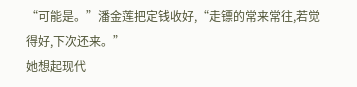“可能是。”潘金莲把定钱收好,“走镖的常来常往,若觉得好,下次还来。”
她想起现代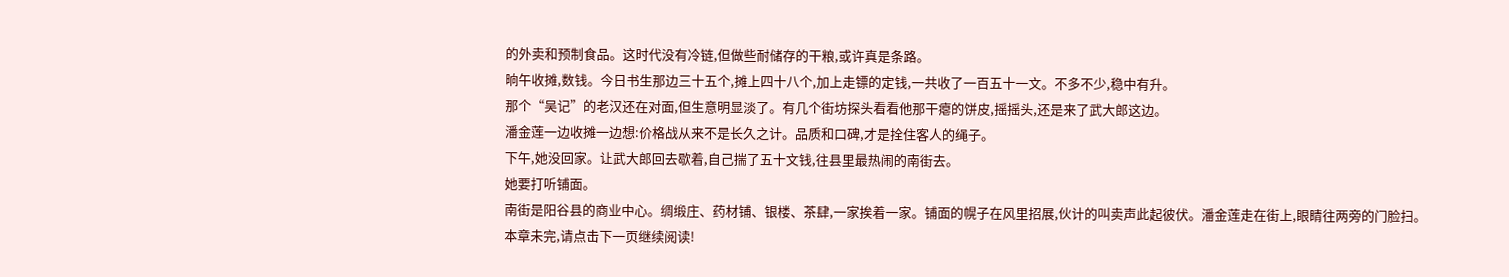的外卖和预制食品。这时代没有冷链,但做些耐储存的干粮,或许真是条路。
晌午收摊,数钱。今日书生那边三十五个,摊上四十八个,加上走镖的定钱,一共收了一百五十一文。不多不少,稳中有升。
那个“吴记”的老汉还在对面,但生意明显淡了。有几个街坊探头看看他那干瘪的饼皮,摇摇头,还是来了武大郎这边。
潘金莲一边收摊一边想:价格战从来不是长久之计。品质和口碑,才是拴住客人的绳子。
下午,她没回家。让武大郎回去歇着,自己揣了五十文钱,往县里最热闹的南街去。
她要打听铺面。
南街是阳谷县的商业中心。绸缎庄、药材铺、银楼、茶肆,一家挨着一家。铺面的幌子在风里招展,伙计的叫卖声此起彼伏。潘金莲走在街上,眼睛往两旁的门脸扫。
本章未完,请点击下一页继续阅读!